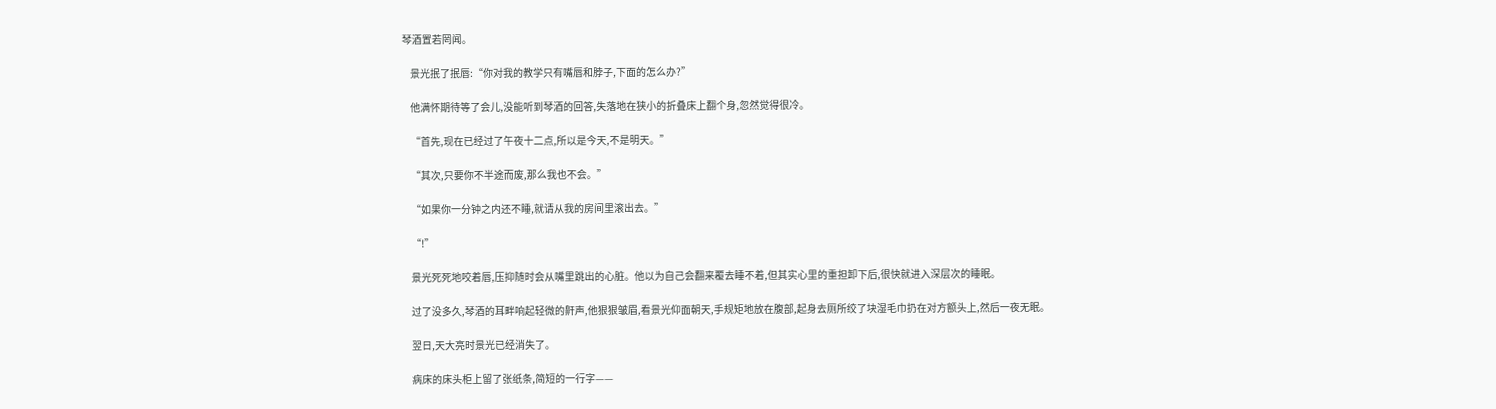琴酒置若罔闻。

    景光抿了抿唇:“你对我的教学只有嘴唇和脖子,下面的怎么办?”

    他满怀期待等了会儿,没能听到琴酒的回答,失落地在狭小的折叠床上翻个身,忽然觉得很冷。

    “首先,现在已经过了午夜十二点,所以是今天,不是明天。”

    “其次,只要你不半途而废,那么我也不会。”

    “如果你一分钟之内还不睡,就请从我的房间里滚出去。”

    “!”

    景光死死地咬着唇,压抑随时会从嘴里跳出的心脏。他以为自己会翻来覆去睡不着,但其实心里的重担卸下后,很快就进入深层次的睡眠。

    过了没多久,琴酒的耳畔响起轻微的鼾声,他狠狠皱眉,看景光仰面朝天,手规矩地放在腹部,起身去厕所绞了块湿毛巾扔在对方额头上,然后一夜无眠。

    翌日,天大亮时景光已经消失了。

    病床的床头柜上留了张纸条,简短的一行字——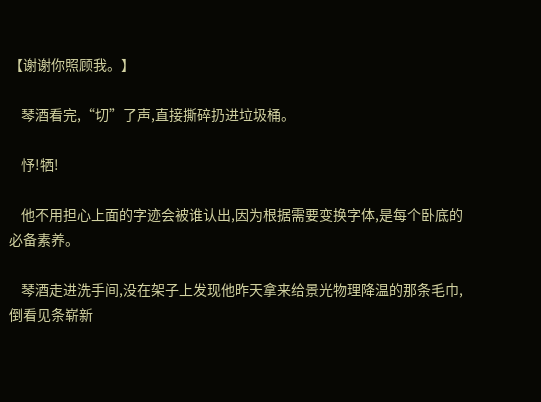【谢谢你照顾我。】

    琴酒看完,“切”了声,直接撕碎扔进垃圾桶。

    忬!牺!

    他不用担心上面的字迹会被谁认出,因为根据需要变换字体,是每个卧底的必备素养。

    琴酒走进洗手间,没在架子上发现他昨天拿来给景光物理降温的那条毛巾,倒看见条崭新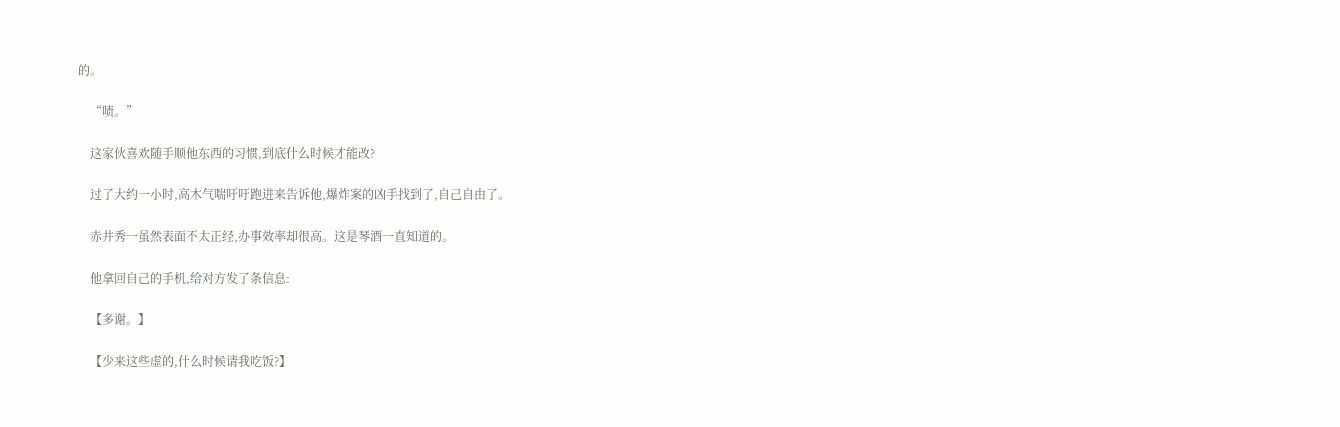的。

    “啧。”

    这家伙喜欢随手顺他东西的习惯,到底什么时候才能改?

    过了大约一小时,高木气喘吁吁跑进来告诉他,爆炸案的凶手找到了,自己自由了。

    赤井秀一虽然表面不太正经,办事效率却很高。这是琴酒一直知道的。

    他拿回自己的手机,给对方发了条信息:

    【多谢。】

    【少来这些虚的,什么时候请我吃饭?】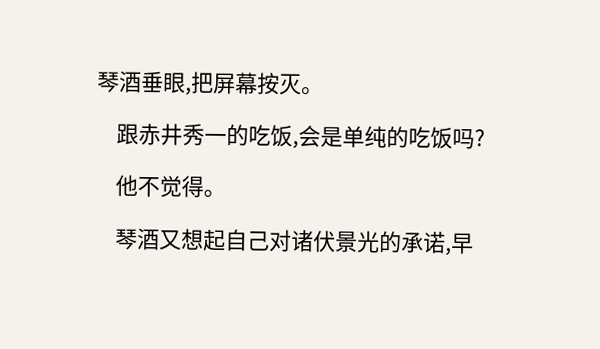琴酒垂眼,把屏幕按灭。

    跟赤井秀一的吃饭,会是单纯的吃饭吗?

    他不觉得。

    琴酒又想起自己对诸伏景光的承诺,早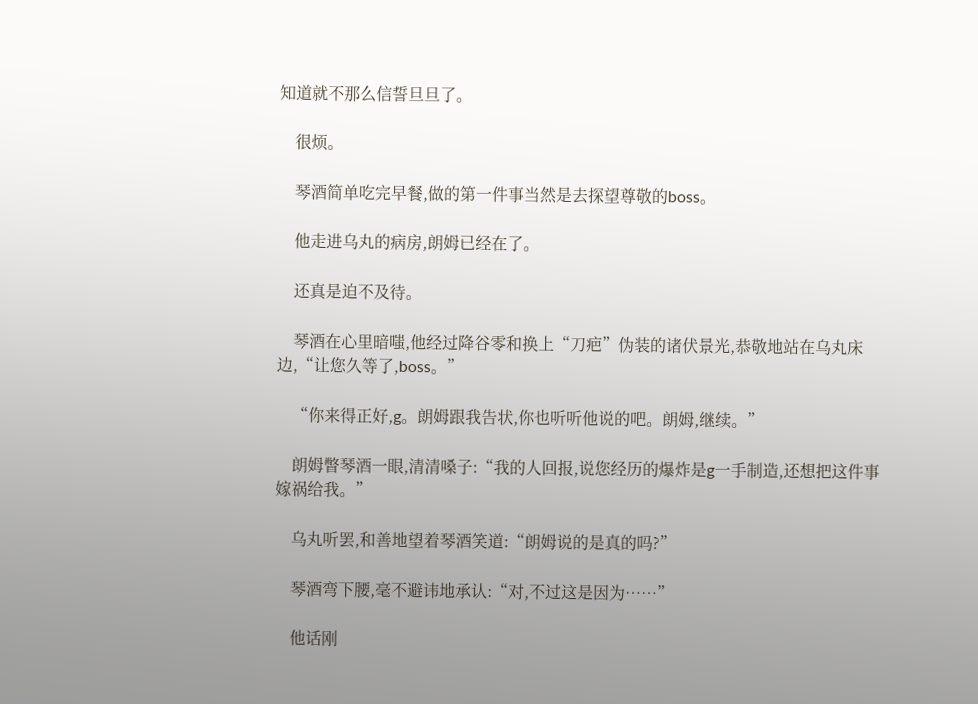知道就不那么信誓旦旦了。

    很烦。

    琴酒简单吃完早餐,做的第一件事当然是去探望尊敬的boss。

    他走进乌丸的病房,朗姆已经在了。

    还真是迫不及待。

    琴酒在心里暗嗤,他经过降谷零和换上“刀疤”伪装的诸伏景光,恭敬地站在乌丸床边,“让您久等了,boss。”

    “你来得正好,g。朗姆跟我告状,你也听听他说的吧。朗姆,继续。”

    朗姆瞥琴酒一眼,清清嗓子:“我的人回报,说您经历的爆炸是g一手制造,还想把这件事嫁祸给我。”

    乌丸听罢,和善地望着琴酒笑道:“朗姆说的是真的吗?”

    琴酒弯下腰,毫不避讳地承认:“对,不过这是因为……”

    他话刚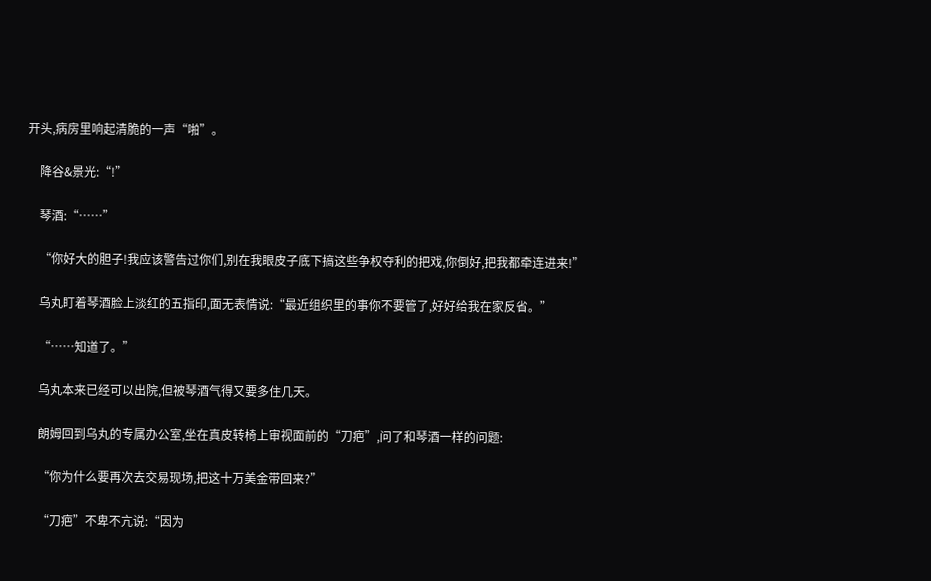开头,病房里响起清脆的一声“啪”。

    降谷&景光:“!”

    琴酒:“……”

    “你好大的胆子!我应该警告过你们,别在我眼皮子底下搞这些争权夺利的把戏,你倒好,把我都牵连进来!”

    乌丸盯着琴酒脸上淡红的五指印,面无表情说:“最近组织里的事你不要管了,好好给我在家反省。”

    “……知道了。”

    乌丸本来已经可以出院,但被琴酒气得又要多住几天。

    朗姆回到乌丸的专属办公室,坐在真皮转椅上审视面前的“刀疤”,问了和琴酒一样的问题:

    “你为什么要再次去交易现场,把这十万美金带回来?”

    “刀疤”不卑不亢说:“因为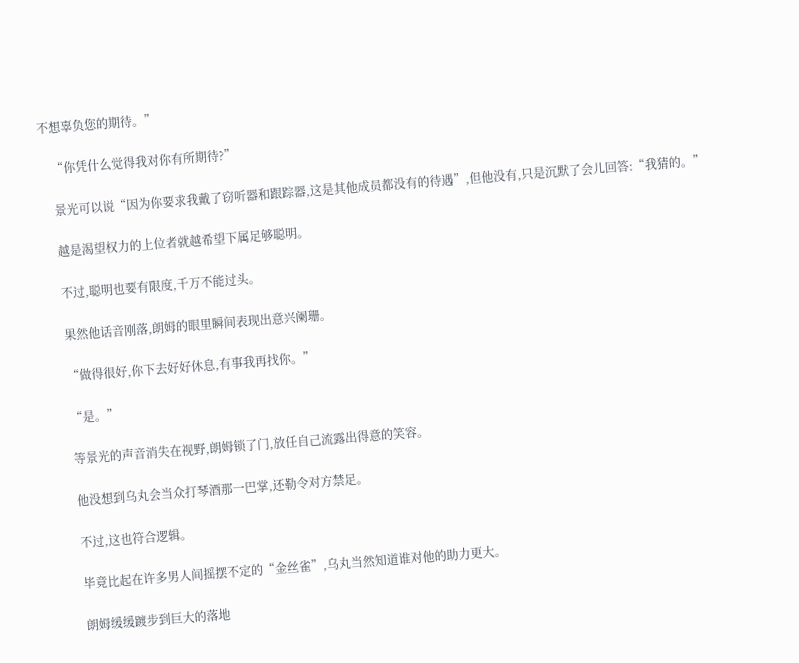不想辜负您的期待。”

    “你凭什么觉得我对你有所期待?”

    景光可以说“因为你要求我戴了窃听器和跟踪器,这是其他成员都没有的待遇”,但他没有,只是沉默了会儿回答:“我猜的。”

    越是渴望权力的上位者就越希望下属足够聪明。

    不过,聪明也要有限度,千万不能过头。

    果然他话音刚落,朗姆的眼里瞬间表现出意兴阑珊。

    “做得很好,你下去好好休息,有事我再找你。”

    “是。”

    等景光的声音消失在视野,朗姆锁了门,放任自己流露出得意的笑容。

    他没想到乌丸会当众打琴酒那一巴掌,还勒令对方禁足。

    不过,这也符合逻辑。

    毕竟比起在许多男人间摇摆不定的“金丝雀”,乌丸当然知道谁对他的助力更大。

    朗姆缓缓踱步到巨大的落地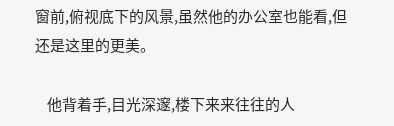窗前,俯视底下的风景,虽然他的办公室也能看,但还是这里的更美。

    他背着手,目光深邃,楼下来来往往的人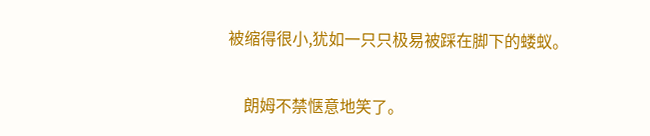被缩得很小,犹如一只只极易被踩在脚下的蝼蚁。

    朗姆不禁惬意地笑了。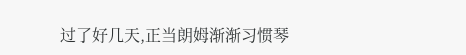过了好几天,正当朗姆渐渐习惯琴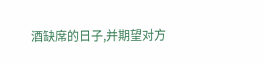酒缺席的日子,并期望对方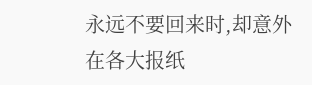永远不要回来时,却意外在各大报纸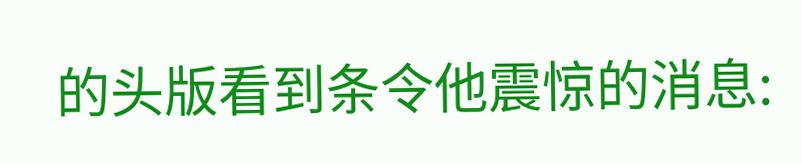的头版看到条令他震惊的消息: